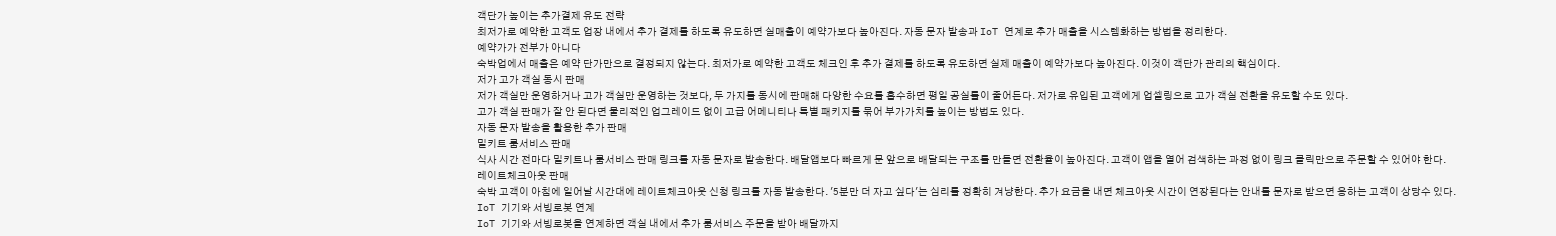객단가 높이는 추가결제 유도 전략
최저가로 예약한 고객도 업장 내에서 추가 결제를 하도록 유도하면 실매출이 예약가보다 높아진다. 자동 문자 발송과 IoT 연계로 추가 매출을 시스템화하는 방법을 정리한다.
예약가가 전부가 아니다
숙박업에서 매출은 예약 단가만으로 결정되지 않는다. 최저가로 예약한 고객도 체크인 후 추가 결제를 하도록 유도하면 실제 매출이 예약가보다 높아진다. 이것이 객단가 관리의 핵심이다.
저가 고가 객실 동시 판매
저가 객실만 운영하거나 고가 객실만 운영하는 것보다, 두 가지를 동시에 판매해 다양한 수요를 흡수하면 평일 공실률이 줄어든다. 저가로 유입된 고객에게 업셀링으로 고가 객실 전환을 유도할 수도 있다.
고가 객실 판매가 잘 안 된다면 물리적인 업그레이드 없이 고급 어메니티나 특별 패키지를 묶어 부가가치를 높이는 방법도 있다.
자동 문자 발송을 활용한 추가 판매
밀키트 룸서비스 판매
식사 시간 전마다 밀키트나 룸서비스 판매 링크를 자동 문자로 발송한다. 배달앱보다 빠르게 문 앞으로 배달되는 구조를 만들면 전환율이 높아진다. 고객이 앱을 열어 검색하는 과정 없이 링크 클릭만으로 주문할 수 있어야 한다.
레이트체크아웃 판매
숙박 고객이 아침에 일어날 시간대에 레이트체크아웃 신청 링크를 자동 발송한다. '5분만 더 자고 싶다'는 심리를 정확히 겨냥한다. 추가 요금을 내면 체크아웃 시간이 연장된다는 안내를 문자로 받으면 응하는 고객이 상당수 있다.
IoT 기기와 서빙로봇 연계
IoT 기기와 서빙로봇을 연계하면 객실 내에서 추가 룸서비스 주문을 받아 배달까지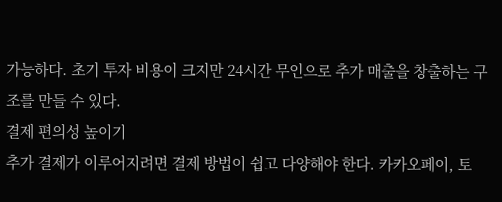가능하다. 초기 투자 비용이 크지만 24시간 무인으로 추가 매출을 창출하는 구조를 만들 수 있다.
결제 편의성 높이기
추가 결제가 이루어지려면 결제 방법이 쉽고 다양해야 한다. 카카오페이, 토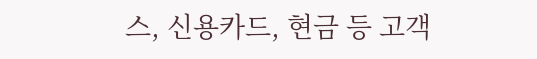스, 신용카드, 현금 등 고객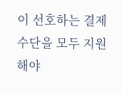이 선호하는 결제 수단을 모두 지원해야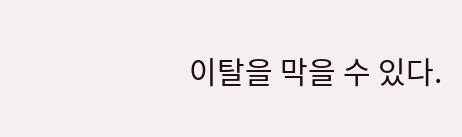이탈을 막을 수 있다.